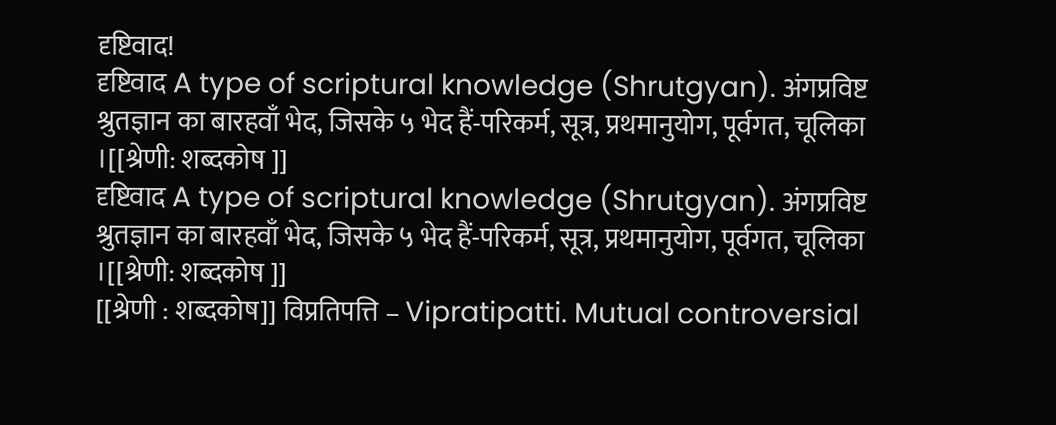दृष्टिवाद!
दृष्टिवाद A type of scriptural knowledge (Shrutgyan). अंगप्रविष्ट श्रुतज्ञान का बारहवाँ भेद, जिसके ५ भेद हैं-परिकर्म, सूत्र, प्रथमानुयोग, पूर्वगत, चूलिका ।[[श्रेणी: शब्दकोष ]]
दृष्टिवाद A type of scriptural knowledge (Shrutgyan). अंगप्रविष्ट श्रुतज्ञान का बारहवाँ भेद, जिसके ५ भेद हैं-परिकर्म, सूत्र, प्रथमानुयोग, पूर्वगत, चूलिका ।[[श्रेणी: शब्दकोष ]]
[[श्रेणी : शब्दकोष]] विप्रतिपत्ति – Vipratipatti. Mutual controversial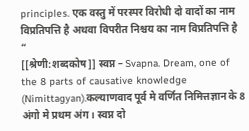principles. एक वस्तु में परस्पर विरोधी दो वादों का नाम विप्रतिपत्ति है अथवा विपरीत निश्चय का नाम विप्रतिपत्ति है “
[[श्रेणी:शब्दकोष]] स्वप्न – Svapna. Dream, one of the 8 parts of causative knowledge (Nimittagyan).कल्याणवाद पूर्व मे वर्णित निमित्तज्ञान के 8 अंगो मे प्रथम अंग। स्वप्न दो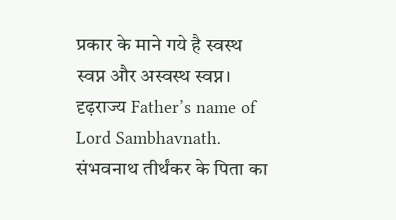प्रकार के माने गये है स्वस्थ स्वप्न और अस्वस्थ स्वप्न।
दृढ़राज्य Father’s name of Lord Sambhavnath. संभवनाथ तीर्थंकर के पिता का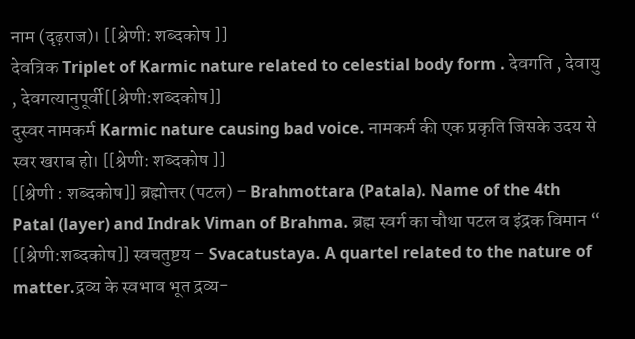नाम (दृढ़राज)। [[श्रेणी: शब्दकोष ]]
देवत्रिक Triplet of Karmic nature related to celestial body form . देवगति , देवायु , देवगत्यानुपूर्वी[[श्रेणी:शब्दकोष]]
दुस्वर नामकर्म Karmic nature causing bad voice. नामकर्म की एक प्रकृति जिसके उदय से स्वर खराब हो। [[श्रेणी: शब्दकोष ]]
[[श्रेणी : शब्दकोष]] ब्रह्मोत्तर (पटल) – Brahmottara (Patala). Name of the 4th Patal (layer) and Indrak Viman of Brahma. ब्रह्म स्वर्ग का चौथा पटल व इंद्रक विमान “
[[श्रेणी:शब्दकोष]] स्वचतुष्टय – Svacatustaya. A quartel related to the nature of matter.द्रव्य के स्वभाव भूत द्रव्य-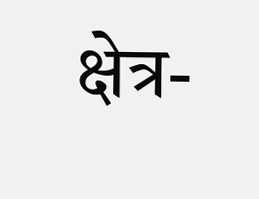क्षेत्र-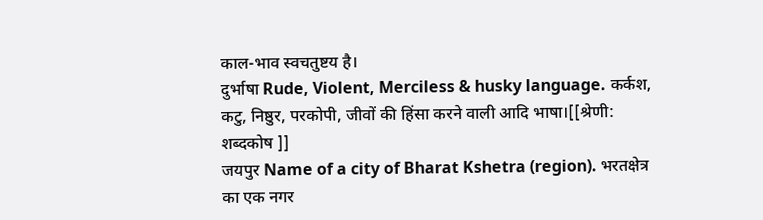काल-भाव स्वचतुष्टय है।
दुर्भाषा Rude, Violent, Merciless & husky language. कर्कश, कटु, निष्ठुर, परकोपी, जीवों की हिंसा करने वाली आदि भाषा।[[श्रेणी: शब्दकोष ]]
जयपुर Name of a city of Bharat Kshetra (region). भरतक्षेत्र का एक नगर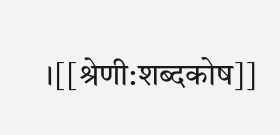।[[श्रेणी:शब्दकोष]]